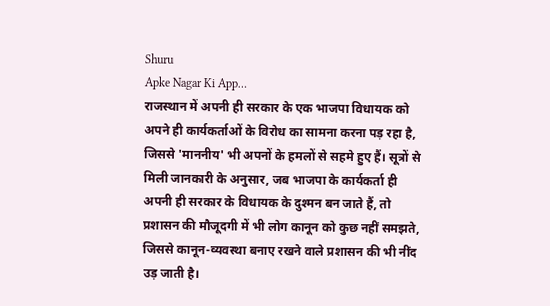Shuru
Apke Nagar Ki App…
राजस्थान में अपनी ही सरकार के एक भाजपा विधायक को अपने ही कार्यकर्ताओं के विरोध का सामना करना पड़ रहा है, जिससे 'माननीय' भी अपनों के हमलों से सहमे हुए हैं। सूत्रों से मिली जानकारी के अनुसार, जब भाजपा के कार्यकर्ता ही अपनी ही सरकार के विधायक के दुश्मन बन जाते हैं, तो प्रशासन की मौजूदगी में भी लोग कानून को कुछ नहीं समझते, जिससे कानून-व्यवस्था बनाए रखने वाले प्रशासन की भी नींद उड़ जाती है।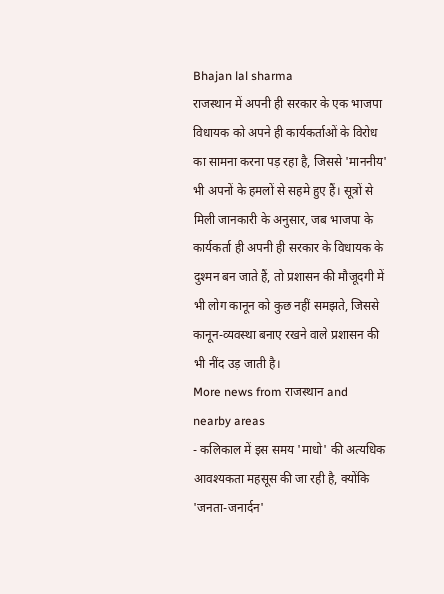Bhajan lal sharma
राजस्थान में अपनी ही सरकार के एक भाजपा विधायक को अपने ही कार्यकर्ताओं के विरोध का सामना करना पड़ रहा है, जिससे 'माननीय' भी अपनों के हमलों से सहमे हुए हैं। सूत्रों से मिली जानकारी के अनुसार, जब भाजपा के कार्यकर्ता ही अपनी ही सरकार के विधायक के दुश्मन बन जाते हैं, तो प्रशासन की मौजूदगी में भी लोग कानून को कुछ नहीं समझते, जिससे कानून-व्यवस्था बनाए रखने वाले प्रशासन की भी नींद उड़ जाती है।
More news from राजस्थान and nearby areas
- कलिकाल में इस समय 'माधो' की अत्यधिक आवश्यकता महसूस की जा रही है, क्योंकि 'जनता-जनार्दन'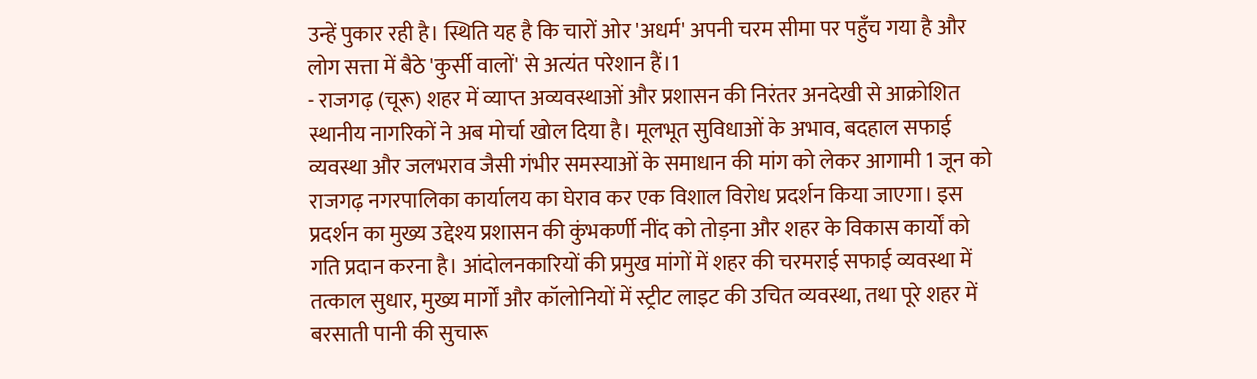उन्हें पुकार रही है। स्थिति यह है कि चारों ओर 'अधर्म' अपनी चरम सीमा पर पहुँच गया है और लोग सत्ता में बैठे 'कुर्सी वालों' से अत्यंत परेशान हैं।1
- राजगढ़ (चूरू) शहर में व्याप्त अव्यवस्थाओं और प्रशासन की निरंतर अनदेखी से आक्रोशित स्थानीय नागरिकों ने अब मोर्चा खोल दिया है। मूलभूत सुविधाओं के अभाव, बदहाल सफाई व्यवस्था और जलभराव जैसी गंभीर समस्याओं के समाधान की मांग को लेकर आगामी 1 जून को राजगढ़ नगरपालिका कार्यालय का घेराव कर एक विशाल विरोध प्रदर्शन किया जाएगा। इस प्रदर्शन का मुख्य उद्देश्य प्रशासन की कुंभकर्णी नींद को तोड़ना और शहर के विकास कार्यों को गति प्रदान करना है। आंदोलनकारियों की प्रमुख मांगों में शहर की चरमराई सफाई व्यवस्था में तत्काल सुधार, मुख्य मार्गों और कॉलोनियों में स्ट्रीट लाइट की उचित व्यवस्था, तथा पूरे शहर में बरसाती पानी की सुचारू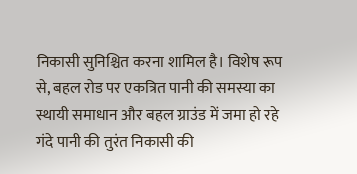निकासी सुनिश्चित करना शामिल है। विशेष रूप से, बहल रोड पर एकत्रित पानी की समस्या का स्थायी समाधान और बहल ग्राउंड में जमा हो रहे गंदे पानी की तुरंत निकासी की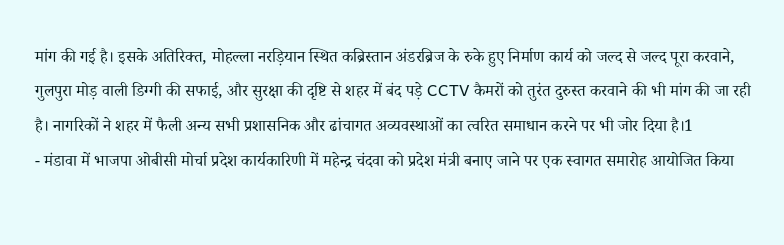मांग की गई है। इसके अतिरिक्त, मोहल्ला नरड़ियान स्थित कब्रिस्तान अंडरब्रिज के रुके हुए निर्माण कार्य को जल्द से जल्द पूरा करवाने, गुलपुरा मोड़ वाली डिग्गी की सफाई, और सुरक्षा की दृष्टि से शहर में बंद पड़े CCTV कैमरों को तुरंत दुरुस्त करवाने की भी मांग की जा रही है। नागरिकों ने शहर में फैली अन्य सभी प्रशासनिक और ढांचागत अव्यवस्थाओं का त्वरित समाधान करने पर भी जोर दिया है।1
- मंडावा में भाजपा ओबीसी मोर्चा प्रदेश कार्यकारिणी में महेन्द्र चंदवा को प्रदेश मंत्री बनाए जाने पर एक स्वागत समारोह आयोजित किया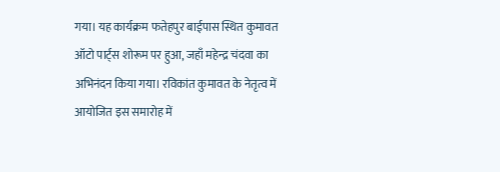गया। यह कार्यक्रम फतेहपुर बाईपास स्थित कुमावत ऑटो पार्ट्स शोरूम पर हुआ, जहाँ महेन्द्र चंदवा का अभिनंदन किया गया। रविकांत कुमावत के नेतृत्व में आयोजित इस समारोह में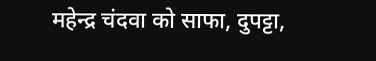महेन्द्र चंदवा को साफा, दुपट्टा,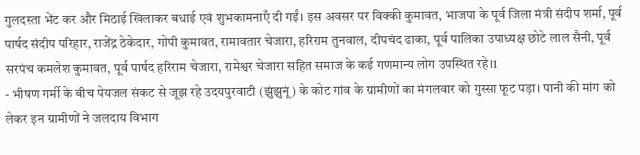गुलदस्ता भेंट कर और मिठाई खिलाकर बधाई एवं शुभकामनाएँ दी गईं। इस अवसर पर विक्की कुमावत, भाजपा के पूर्व जिला मंत्री संदीप शर्मा, पूर्व पार्षद संदीप परिहार, राजेंद्र ठेकेदार, गोपी कुमावत, रामावतार चेजारा, हरिराम तुनवाल, दीपचंद ढाका, पूर्व पालिका उपाध्यक्ष छोटे लाल सैनी, पूर्व सरपंच कमलेश कुमावत, पूर्व पार्षद हरिराम चेजारा, रामेश्वर चेजारा सहित समाज के कई गणमान्य लोग उपस्थित रहे।1
- भीषण गर्मी के बीच पेयजल संकट से जूझ रहे उदयपुरवाटी (झुंझुनूं) के कोट गांव के ग्रामीणों का मंगलवार को गुस्सा फूट पड़ा। पानी की मांग को लेकर इन ग्रामीणों ने जलदाय विभाग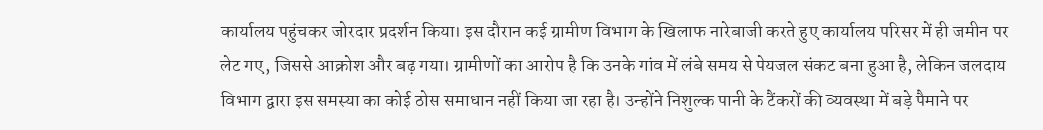कार्यालय पहुंचकर जोरदार प्रदर्शन किया। इस दौरान कई ग्रामीण विभाग के खिलाफ नारेबाजी करते हुए कार्यालय परिसर में ही जमीन पर लेट गए, जिससे आक्रोश और बढ़ गया। ग्रामीणों का आरोप है कि उनके गांव में लंबे समय से पेयजल संकट बना हुआ है, लेकिन जलदाय विभाग द्वारा इस समस्या का कोई ठोस समाधान नहीं किया जा रहा है। उन्होंने निशुल्क पानी के टैंकरों की व्यवस्था में बड़े पैमाने पर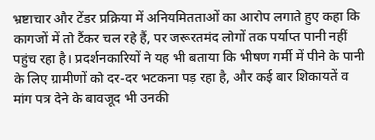भ्रष्टाचार और टेंडर प्रक्रिया में अनियमितताओं का आरोप लगाते हुए कहा कि कागजों में तो टैंकर चल रहे हैं, पर जरूरतमंद लोगों तक पर्याप्त पानी नहीं पहुंच रहा है। प्रदर्शनकारियों ने यह भी बताया कि भीषण गर्मी में पीने के पानी के लिए ग्रामीणों को दर-दर भटकना पड़ रहा है, और कई बार शिकायतें व मांग पत्र देने के बावजूद भी उनकी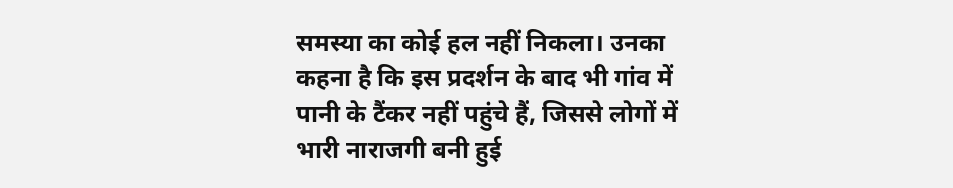समस्या का कोई हल नहीं निकला। उनका कहना है कि इस प्रदर्शन के बाद भी गांव में पानी के टैंकर नहीं पहुंचे हैं, जिससे लोगों में भारी नाराजगी बनी हुई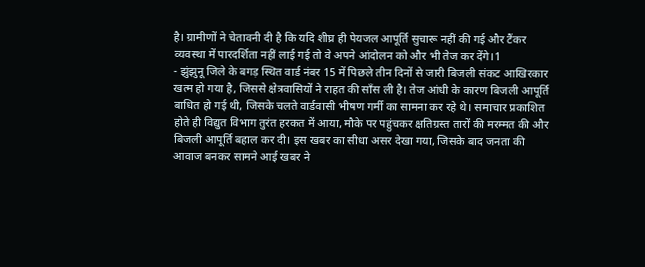है। ग्रामीणों ने चेतावनी दी है कि यदि शीघ्र ही पेयजल आपूर्ति सुचारू नहीं की गई और टैंकर व्यवस्था में पारदर्शिता नहीं लाई गई तो वे अपने आंदोलन को और भी तेज कर देंगे।1
- झुंझुनू जिले के बगड़ स्थित वार्ड नंबर 15 में पिछले तीन दिनों से जारी बिजली संकट आखिरकार खत्म हो गया है, जिससे क्षेत्रवासियों ने राहत की साँस ली है। तेज आंधी के कारण बिजली आपूर्ति बाधित हो गई थी, जिसके चलते वार्डवासी भीषण गर्मी का सामना कर रहे थे। समाचार प्रकाशित होते ही विद्युत विभाग तुरंत हरकत में आया, मौके पर पहुंचकर क्षतिग्रस्त तारों की मरम्मत की और बिजली आपूर्ति बहाल कर दी। इस खबर का सीधा असर देखा गया, जिसके बाद जनता की आवाज बनकर सामने आई खबर ने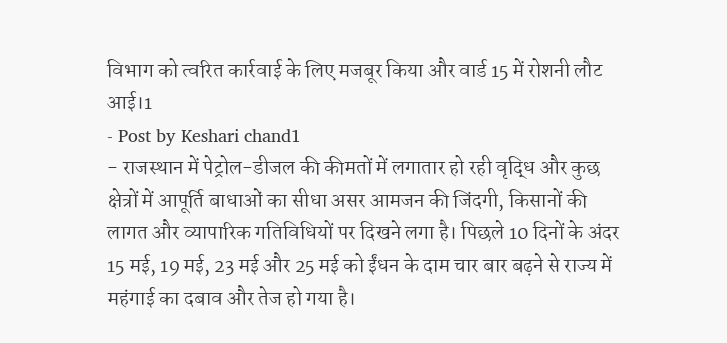विभाग को त्वरित कार्रवाई के लिए मजबूर किया और वार्ड 15 में रोशनी लौट आई।1
- Post by Keshari chand1
- राजस्थान में पेट्रोल-डीजल की कीमतों में लगातार हो रही वृद्धि और कुछ क्षेत्रों में आपूर्ति बाधाओं का सीधा असर आमजन की जिंदगी, किसानों की लागत और व्यापारिक गतिविधियों पर दिखने लगा है। पिछले 10 दिनों के अंदर 15 मई, 19 मई, 23 मई और 25 मई को ईंधन के दाम चार बार बढ़ने से राज्य में महंगाई का दबाव और तेज हो गया है।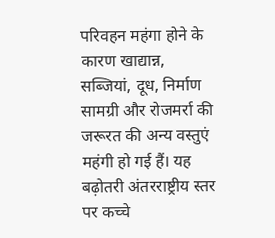परिवहन महंगा होने के कारण खाद्यान्न, सब्जियां, दूध, निर्माण सामग्री और रोजमर्रा की जरूरत की अन्य वस्तुएं महंगी हो गई हैं। यह बढ़ोतरी अंतरराष्ट्रीय स्तर पर कच्चे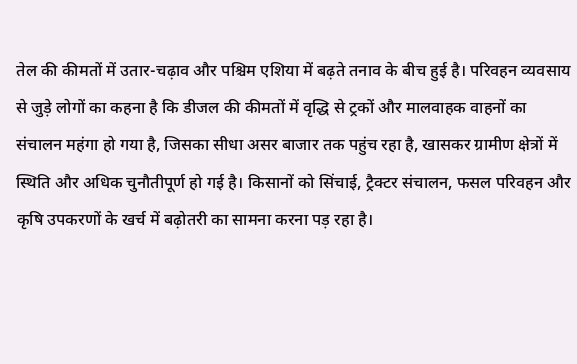तेल की कीमतों में उतार-चढ़ाव और पश्चिम एशिया में बढ़ते तनाव के बीच हुई है। परिवहन व्यवसाय से जुड़े लोगों का कहना है कि डीजल की कीमतों में वृद्धि से ट्रकों और मालवाहक वाहनों का संचालन महंगा हो गया है, जिसका सीधा असर बाजार तक पहुंच रहा है, खासकर ग्रामीण क्षेत्रों में स्थिति और अधिक चुनौतीपूर्ण हो गई है। किसानों को सिंचाई, ट्रैक्टर संचालन, फसल परिवहन और कृषि उपकरणों के खर्च में बढ़ोतरी का सामना करना पड़ रहा है।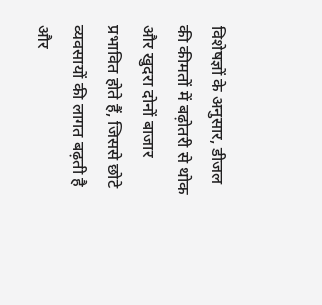विशेषज्ञों के अनुसार, डीजल की कीमतों में बढ़ोतरी से थोक और खुदरा दोनों बाजार प्रभावित होते हैं, जिससे छोटे व्यवसायों की लागत बढ़ती है और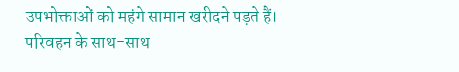उपभोक्ताओं को महंगे सामान खरीदने पड़ते हैं। परिवहन के साथ-साथ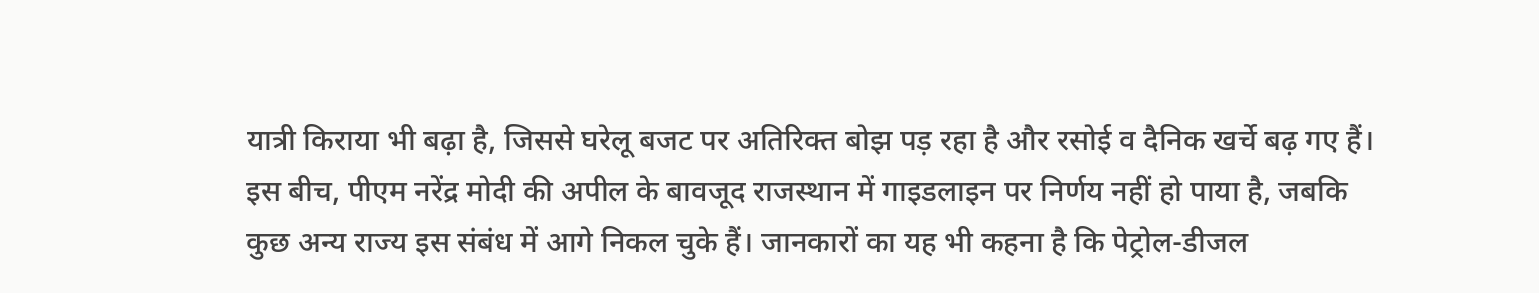यात्री किराया भी बढ़ा है, जिससे घरेलू बजट पर अतिरिक्त बोझ पड़ रहा है और रसोई व दैनिक खर्चे बढ़ गए हैं। इस बीच, पीएम नरेंद्र मोदी की अपील के बावजूद राजस्थान में गाइडलाइन पर निर्णय नहीं हो पाया है, जबकि कुछ अन्य राज्य इस संबंध में आगे निकल चुके हैं। जानकारों का यह भी कहना है कि पेट्रोल-डीजल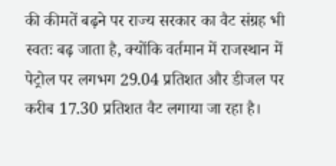की कीमतें बढ़ने पर राज्य सरकार का वैट संग्रह भी स्वतः बढ़ जाता है, क्योंकि वर्तमान में राजस्थान में पेट्रोल पर लगभग 29.04 प्रतिशत और डीजल पर करीब 17.30 प्रतिशत वैट लगाया जा रहा है।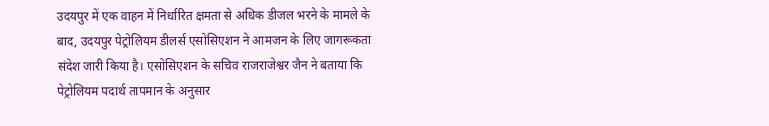उदयपुर में एक वाहन में निर्धारित क्षमता से अधिक डीजल भरने के मामले के बाद, उदयपुर पेट्रोलियम डीलर्स एसोसिएशन ने आमजन के लिए जागरूकता संदेश जारी किया है। एसोसिएशन के सचिव राजराजेश्वर जैन ने बताया कि पेट्रोलियम पदार्थ तापमान के अनुसार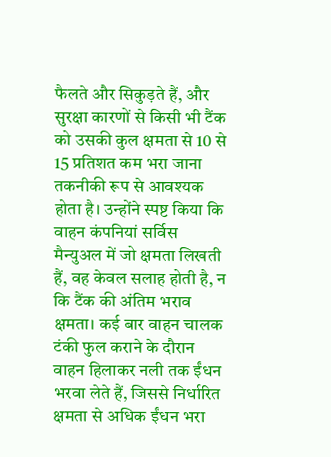फैलते और सिकुड़ते हैं, और सुरक्षा कारणों से किसी भी टैंक को उसकी कुल क्षमता से 10 से 15 प्रतिशत कम भरा जाना तकनीकी रूप से आवश्यक होता है। उन्होंने स्पष्ट किया कि वाहन कंपनियां सर्विस मैन्युअल में जो क्षमता लिखती हैं, वह केवल सलाह होती है, न कि टैंक की अंतिम भराव क्षमता। कई बार वाहन चालक टंकी फुल कराने के दौरान वाहन हिलाकर नली तक ईंधन भरवा लेते हैं, जिससे निर्धारित क्षमता से अधिक ईंधन भरा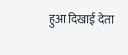हुआ दिखाई देता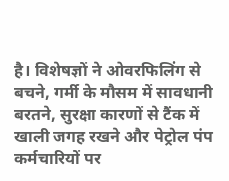है। विशेषज्ञों ने ओवरफिलिंग से बचने, गर्मी के मौसम में सावधानी बरतने, सुरक्षा कारणों से टैंक में खाली जगह रखने और पेट्रोल पंप कर्मचारियों पर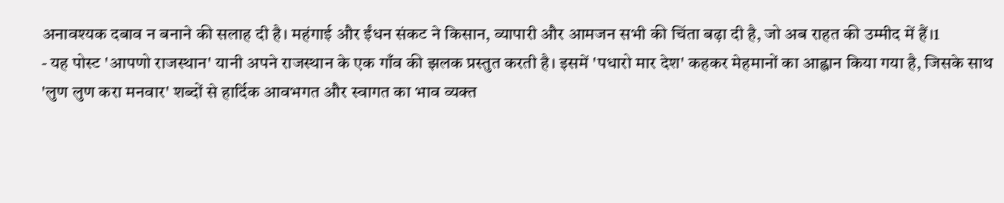अनावश्यक दबाव न बनाने की सलाह दी है। महंगाई और ईंधन संकट ने किसान, व्यापारी और आमजन सभी की चिंता बढ़ा दी है, जो अब राहत की उम्मीद में हैं।1
- यह पोस्ट 'आपणो राजस्थान' यानी अपने राजस्थान के एक गाँव की झलक प्रस्तुत करती है। इसमें 'पधारो मार देश' कहकर मेहमानों का आह्वान किया गया है, जिसके साथ 'लुण लुण करा मनवार' शब्दों से हार्दिक आवभगत और स्वागत का भाव व्यक्त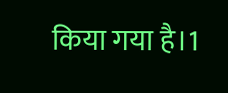किया गया है।1